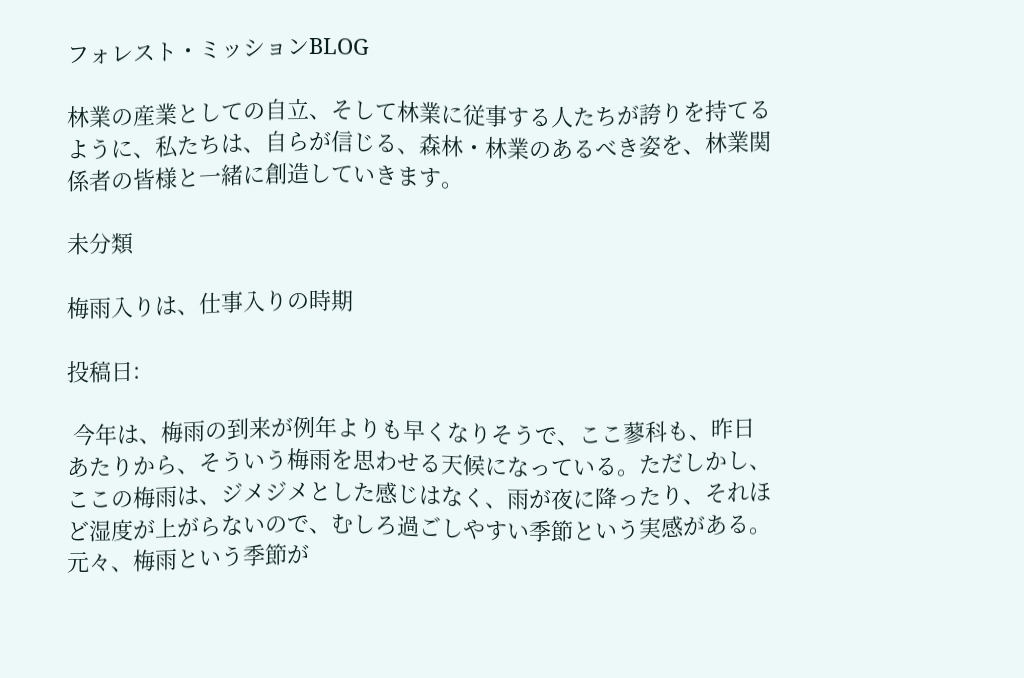フォレスト・ミッションBLOG

林業の産業としての自立、そして林業に従事する人たちが誇りを持てるように、私たちは、自らが信じる、森林・林業のあるべき姿を、林業関係者の皆様と一緒に創造していきます。

未分類

梅雨入りは、仕事入りの時期

投稿日:

 今年は、梅雨の到来が例年よりも早くなりそうで、ここ蓼科も、昨日あたりから、そういう梅雨を思わせる天候になっている。ただしかし、ここの梅雨は、ジメジメとした感じはなく、雨が夜に降ったり、それほど湿度が上がらないので、むしろ過ごしやすい季節という実感がある。元々、梅雨という季節が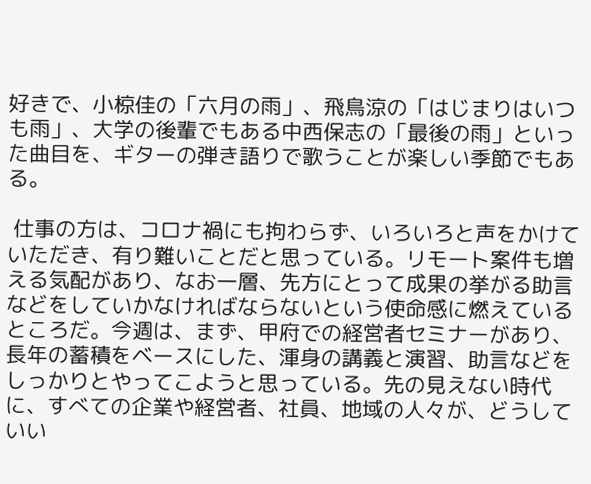好きで、小椋佳の「六月の雨」、飛鳥涼の「はじまりはいつも雨」、大学の後輩でもある中西保志の「最後の雨」といった曲目を、ギターの弾き語りで歌うことが楽しい季節でもある。

 仕事の方は、コロナ禍にも拘わらず、いろいろと声をかけていただき、有り難いことだと思っている。リモート案件も増える気配があり、なお一層、先方にとって成果の挙がる助言などをしていかなければならないという使命感に燃えているところだ。今週は、まず、甲府での経営者セミナーがあり、長年の蓄積をベースにした、渾身の講義と演習、助言などをしっかりとやってこようと思っている。先の見えない時代に、すべての企業や経営者、社員、地域の人々が、どうしていい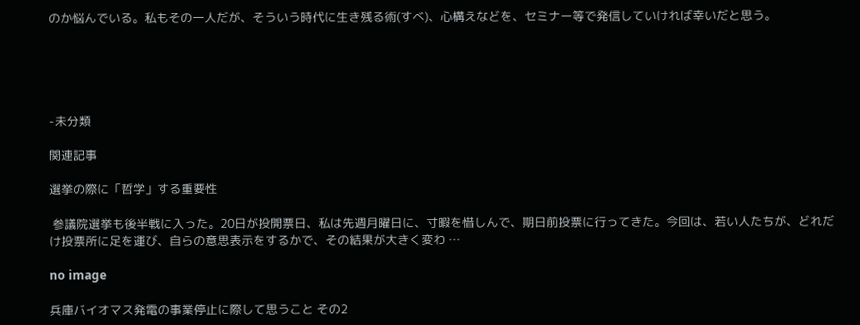のか悩んでいる。私もその一人だが、そういう時代に生き残る術(すべ)、心構えなどを、セミナー等で発信していければ幸いだと思う。





-未分類

関連記事

選挙の際に「哲学」する重要性

 参議院選挙も後半戦に入った。20日が投開票日、私は先週月曜日に、寸暇を惜しんで、期日前投票に行ってきた。今回は、若い人たちが、どれだけ投票所に足を運び、自らの意思表示をするかで、その結果が大きく変わ …

no image

兵庫バイオマス発電の事業停止に際して思うこと その2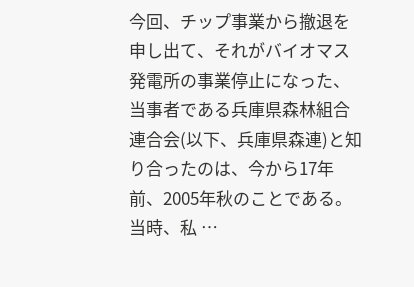今回、チップ事業から撤退を申し出て、それがバイオマス発電所の事業停止になった、当事者である兵庫県森林組合連合会(以下、兵庫県森連)と知り合ったのは、今から17年前、2005年秋のことである。当時、私 …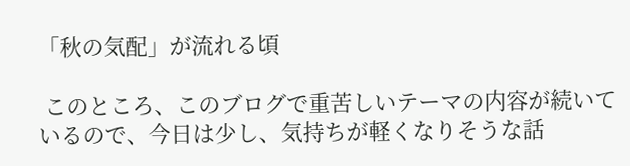「秋の気配」が流れる頃

 このところ、このブログで重苦しいテーマの内容が続いているので、今日は少し、気持ちが軽くなりそうな話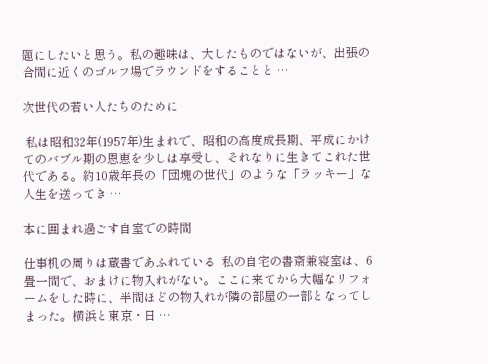題にしたいと思う。私の趣味は、大したものではないが、出張の合間に近くのゴルフ場でラウンドをすることと …

次世代の若い人たちのために

 私は昭和32年(1957年)生まれで、昭和の高度成長期、平成にかけてのバブル期の恩恵を少しは享受し、それなりに生きてこれた世代である。約10歳年長の「団塊の世代」のような「ラッキー」な人生を送ってき …

本に囲まれ過ごす自室での時間

仕事机の周りは蔵書であふれている  私の自宅の書斎兼寝室は、6畳一間で、おまけに物入れがない。ここに来てから大幅なリフォームをした時に、半間ほどの物入れが隣の部屋の一部となってしまった。横浜と東京・日 …